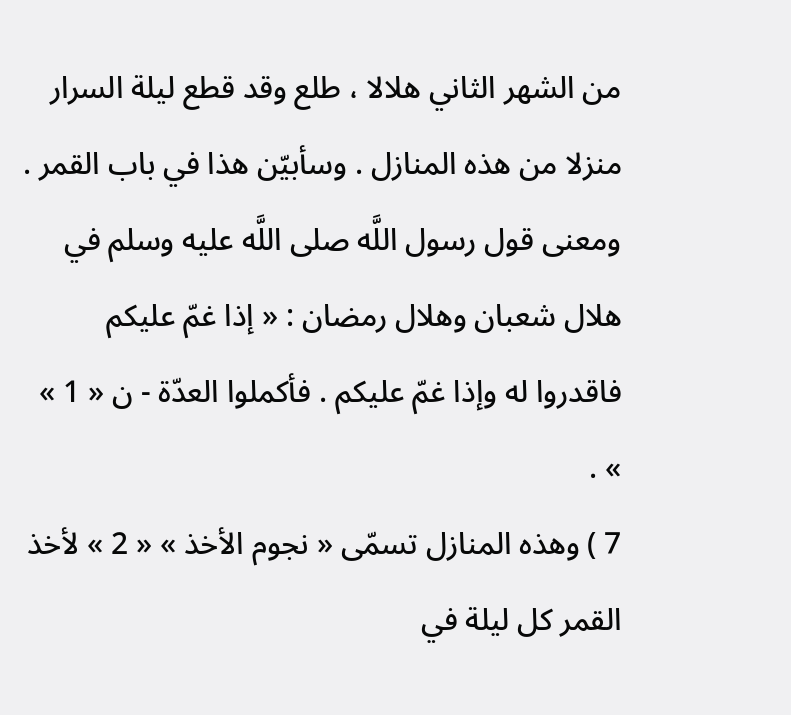من الشهر الثاني هلالا ، طلع وقد قطع ليلة السرار منزلا من هذه المنازل . وسأبيّن هذا في باب القمر . ومعنى قول رسول اللَّه صلى اللَّه عليه وسلم في هلال شعبان وهلال رمضان : « إذا غمّ عليكم فاقدروا له وإذا غمّ عليكم . فأكملوا العدّة - ن « 1 » » .
7 ) وهذه المنازل تسمّى « نجوم الأخذ » « 2 » لأخذ القمر كل ليلة في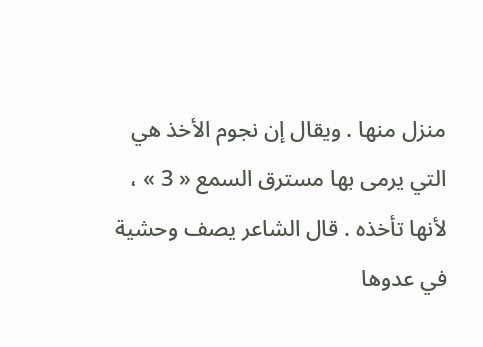منزل منها . ويقال إن نجوم الأخذ هي التي يرمى بها مسترق السمع « 3 » ، لأنها تأخذه . قال الشاعر يصف وحشية في عدوها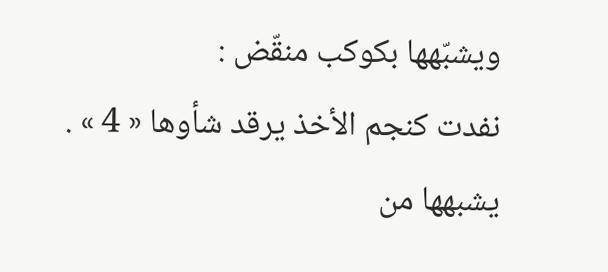ويشبّهها بكوكب منقّض :
نفدت كنجم الأخذ يرقد شأوها « 4 » .
يشبهها من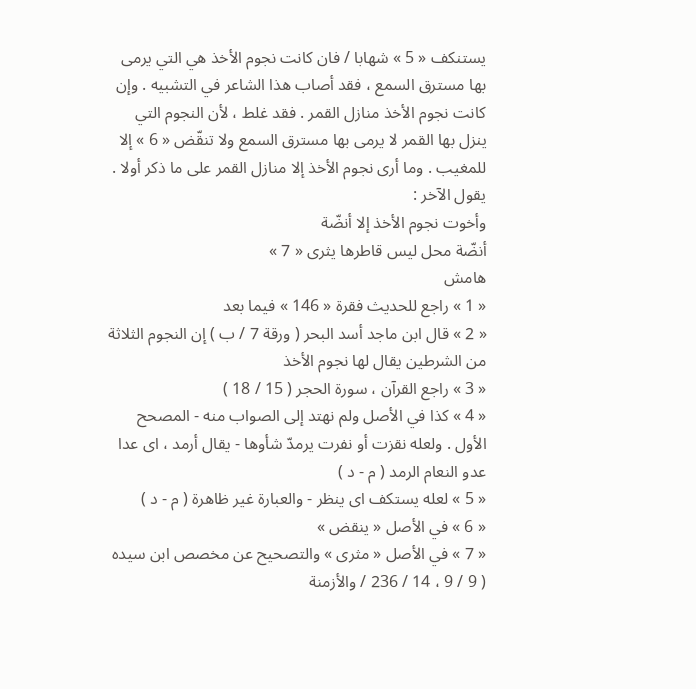يستنكف « 5 » شهابا / فان كانت نجوم الأخذ هي التي يرمى بها مسترق السمع ، فقد أصاب هذا الشاعر في التشبيه . وإن كانت نجوم الأخذ منازل القمر . فقد غلط ، لأن النجوم التي ينزل بها القمر لا يرمى بها مسترق السمع ولا تنقّض « 6 » إلا للمغيب . وما أرى نجوم الأخذ إلا منازل القمر على ما ذكر أولا . يقول الآخر :
وأخوت نجوم الأخذ إلا أنضّة
أنضّة محل ليس قاطرها يثرى « 7 »
هامش
« 1 » راجع للحديث فقرة « 146 » فيما بعد
« 2 » قال ابن ماجد أسد البحر ( ورقة 7 / ب ) إن النجوم الثلاثة من الشرطين يقال لها نجوم الأخذ
« 3 » راجع القرآن ، سورة الحجر ( 15 / 18 )
« 4 » كذا في الأصل ولم نهتد إلى الصواب منه - المصحح الأول . ولعله نقزت أو نفرت يرمدّ شأوها - يقال أرمد ، اى عدا عدو النعام الرمد ( م - د )
« 5 » لعله يستكف اى ينظر - والعبارة غير ظاهرة ( م - د )
« 6 » في الأصل « ينقض »
« 7 » في الأصل « مثرى » والتصحيح عن مخصص ابن سيده ( 9 / 9 ، 14 / 236 / والأزمنة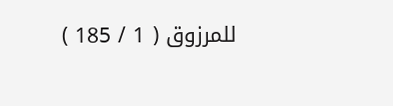للمرزوق ( 1 / 185 )